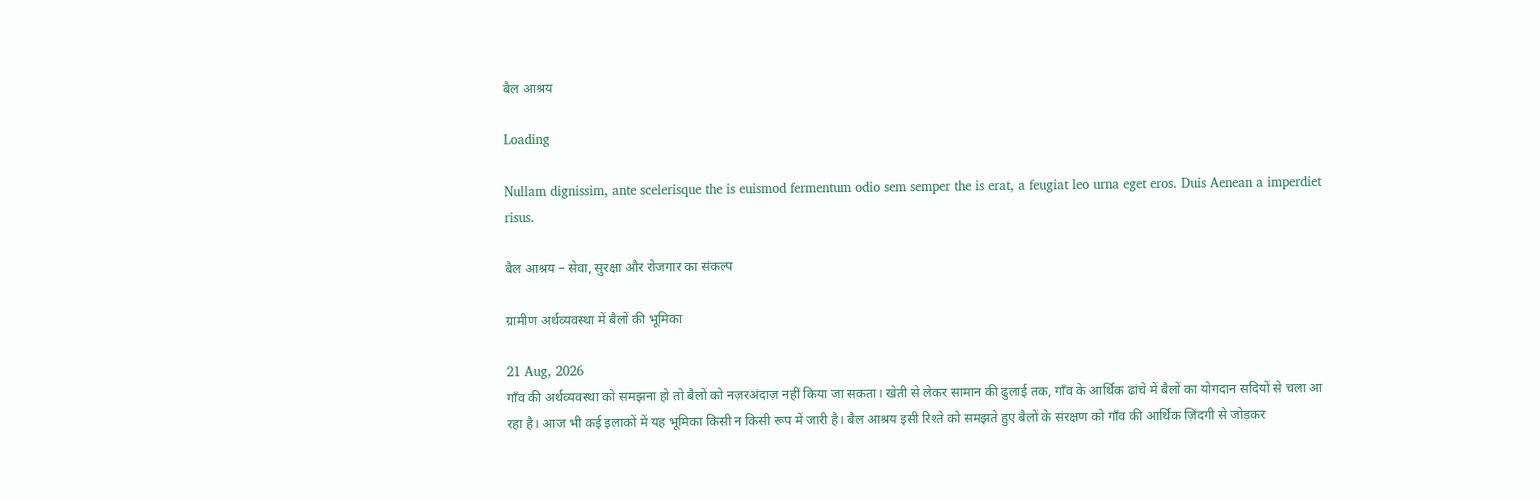बैल आश्रय

Loading

Nullam dignissim, ante scelerisque the is euismod fermentum odio sem semper the is erat, a feugiat leo urna eget eros. Duis Aenean a imperdiet risus.

बैल आश्रय – सेवा, सुरक्षा और रोजगार का संकल्प

ग्रामीण अर्थव्यवस्था में बैलों की भूमिका

21 Aug, 2026
गाँव की अर्थव्यवस्था को समझना हो तो बैलों को नज़रअंदाज़ नहीं किया जा सकता। खेती से लेकर सामान की ढुलाई तक, गाँव के आर्थिक ढांचे में बैलों का योगदान सदियों से चला आ रहा है। आज भी कई इलाकों में यह भूमिका किसी न किसी रूप में जारी है। बैल आश्रय इसी रिश्ते को समझते हुए बैलों के संरक्षण को गाँव की आर्थिक ज़िंदगी से जोड़कर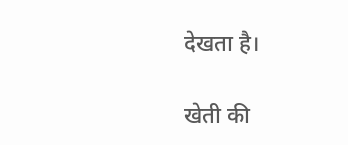देखता है।

खेती की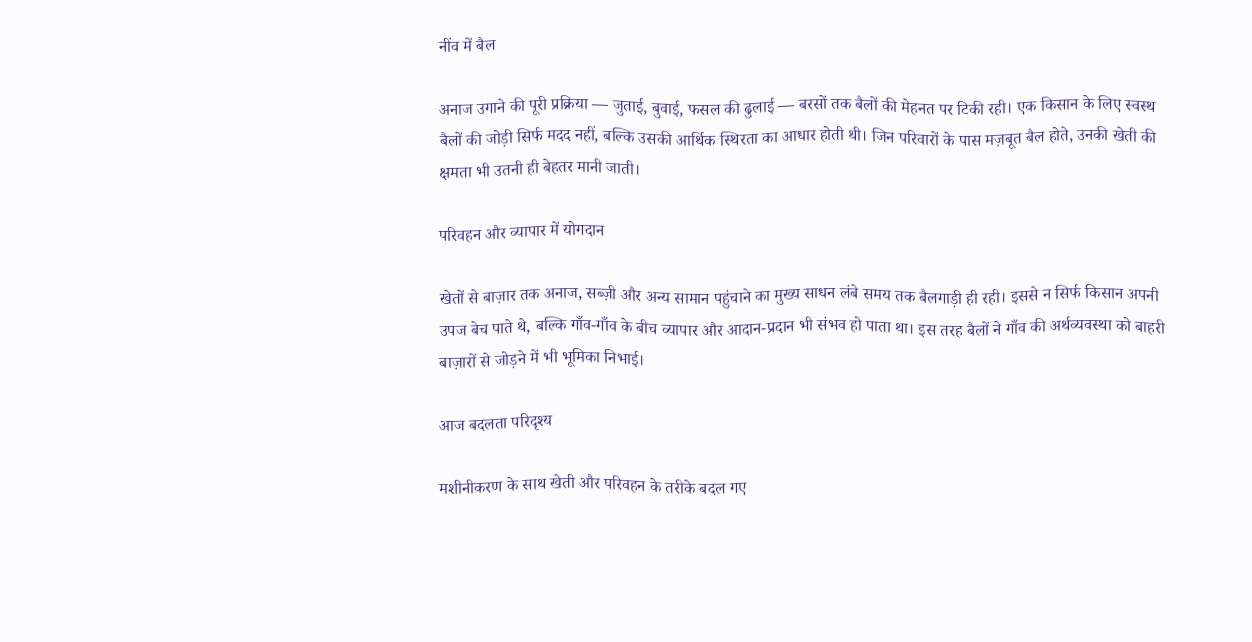नींव में बैल

अनाज उगाने की पूरी प्रक्रिया — जुताई, बुवाई, फसल की ढुलाई — बरसों तक बैलों की मेहनत पर टिकी रही। एक किसान के लिए स्वस्थ बैलों की जोड़ी सिर्फ मदद नहीं, बल्कि उसकी आर्थिक स्थिरता का आधार होती थी। जिन परिवारों के पास मज़बूत बैल होते, उनकी खेती की क्षमता भी उतनी ही बेहतर मानी जाती।

परिवहन और व्यापार में योगदान

खेतों से बाज़ार तक अनाज, सब्ज़ी और अन्य सामान पहुंचाने का मुख्य साधन लंबे समय तक बैलगाड़ी ही रही। इससे न सिर्फ किसान अपनी उपज बेच पाते थे, बल्कि गाँव-गाँव के बीच व्यापार और आदान-प्रदान भी संभव हो पाता था। इस तरह बैलों ने गाँव की अर्थव्यवस्था को बाहरी बाज़ारों से जोड़ने में भी भूमिका निभाई।

आज बदलता परिदृश्य

मशीनीकरण के साथ खेती और परिवहन के तरीके बदल गए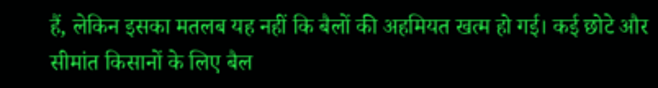हैं, लेकिन इसका मतलब यह नहीं कि बैलों की अहमियत खत्म हो गई। कई छोटे और सीमांत किसानों के लिए बैल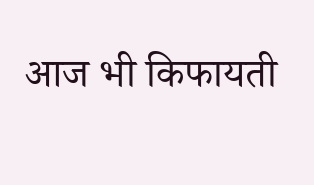आज भी किफायती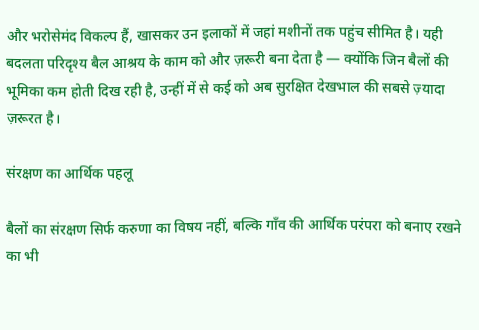और भरोसेमंद विकल्प हैं, खासकर उन इलाकों में जहां मशीनों तक पहुंच सीमित है। यही बदलता परिदृश्य बैल आश्रय के काम को और ज़रूरी बना देता है — क्योंकि जिन बैलों की भूमिका कम होती दिख रही है, उन्हीं में से कई को अब सुरक्षित देखभाल की सबसे ज़्यादा ज़रूरत है।

संरक्षण का आर्थिक पहलू

बैलों का संरक्षण सिर्फ करुणा का विषय नहीं, बल्कि गाँव की आर्थिक परंपरा को बनाए रखने का भी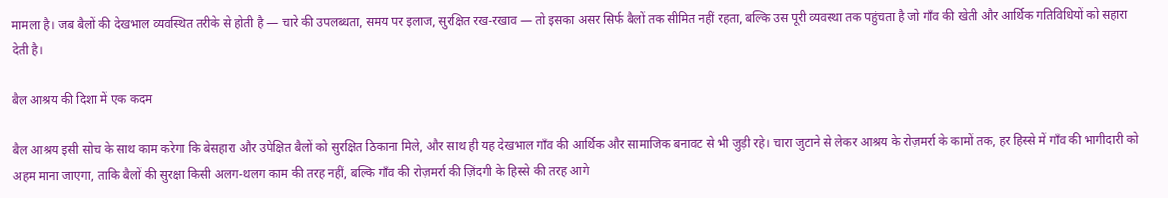मामला है। जब बैलों की देखभाल व्यवस्थित तरीके से होती है — चारे की उपलब्धता, समय पर इलाज, सुरक्षित रख-रखाव — तो इसका असर सिर्फ बैलों तक सीमित नहीं रहता, बल्कि उस पूरी व्यवस्था तक पहुंचता है जो गाँव की खेती और आर्थिक गतिविधियों को सहारा देती है।

बैल आश्रय की दिशा में एक कदम

बैल आश्रय इसी सोच के साथ काम करेगा कि बेसहारा और उपेक्षित बैलों को सुरक्षित ठिकाना मिले, और साथ ही यह देखभाल गाँव की आर्थिक और सामाजिक बनावट से भी जुड़ी रहे। चारा जुटाने से लेकर आश्रय के रोज़मर्रा के कामों तक, हर हिस्से में गाँव की भागीदारी को अहम माना जाएगा, ताकि बैलों की सुरक्षा किसी अलग-थलग काम की तरह नहीं, बल्कि गाँव की रोज़मर्रा की ज़िंदगी के हिस्से की तरह आगे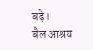बढ़े।
बैल आश्रय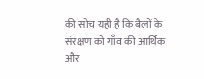की सोच यही है कि बैलों के संरक्षण को गाँव की आर्थिक और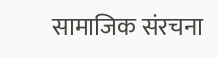सामाजिक संरचना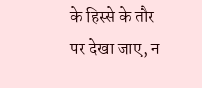के हिस्से के तौर पर देखा जाए, न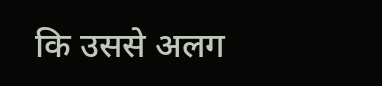कि उससे अलग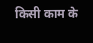किसी काम के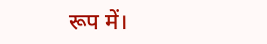रूप में।